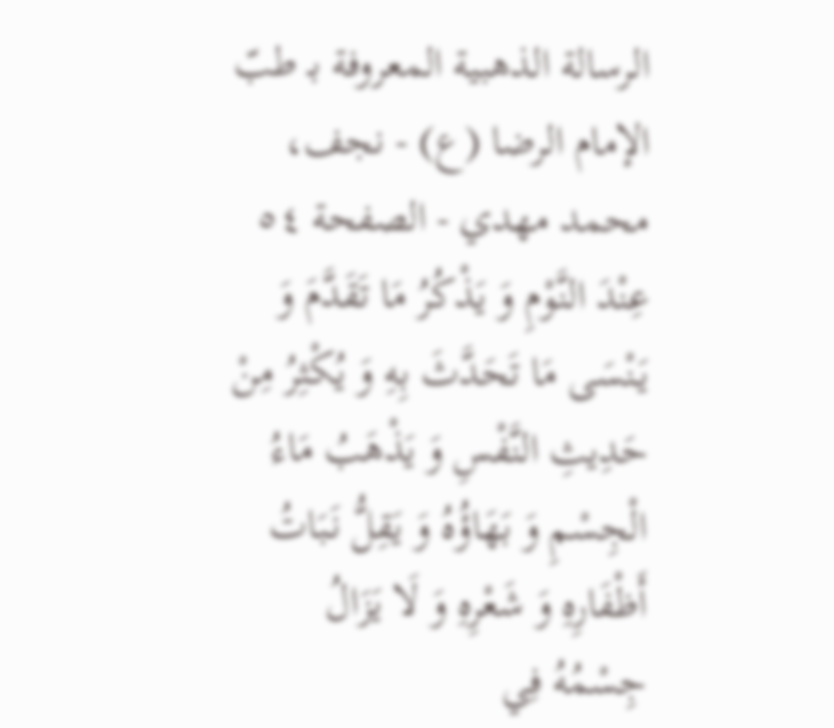الرسالة الذهبية المعروفة بـ طبّ الإمام الرضا (ع) - نجف، محمد مهدي - الصفحة ٥٤
عِنْدَ النَّوْمِ وَ يَذْكُرُ مَا تَقَدَّمَ وَ يَنْسَى مَا تَحَدَّثَ بِهِ وَ يُكْثِرُ مِنْ حَدِيثِ النَّفْسِ وَ يَذْهَبُ مَاءُ الْجِسْمِ وَ بَهَاؤُهُ وَ يَقِلُّ نَبَاتُ أَظْفَارِهِ وَ شَعْرِهِ وَ لَا يَزَالُ جِسْمُهُ فِي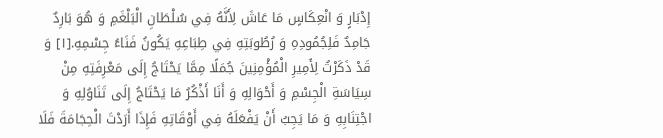إِدْبَارٍ وَ انْعِكَاسٍ مَا عَاشَ لِأَنَّهُ فِي سُلْطَانِ الْبَلْغَمِ وَ هُوَ بَارِدٌ جَامِدٌ فَلِجُمُودِهِ وَ رُطُوبَتِهِ فِي طِبَاعِهِ يَكُونُ فَنَاءُ جِسْمِهِ.[١] وَ قَدْ ذَكَرْتُ لِأَمِيرِ الْمُؤْمِنِينَ جُمَلًا مِمَّا يَحْتَاجُ إِلَى مَعْرِفَتِهِ مِنْ سِيَاسَةِ الْجِسْمِ وَ أَحْوَالِهِ وَ أَنَا أَذْكُرُ مَا يَحْتَاجُ إِلَى تَنَاوُلِهِ وَ اجْتِنَابِهِ وَ مَا يَجِبُ أَنْ يَفْعَلَهُ فِي أَوْقَاتِهِ فَإِذَا أَرَدْتَ الْحِجَامَةَ فَلَا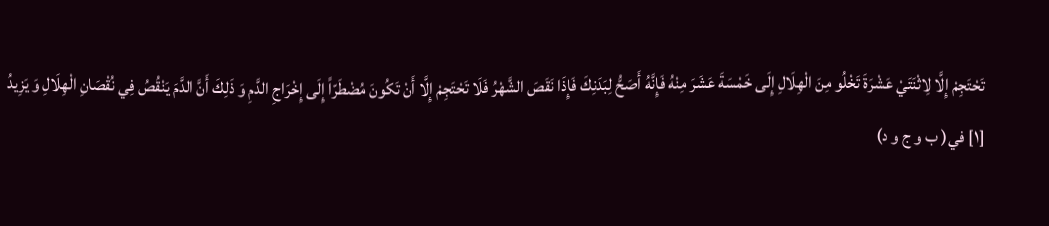تَحْتَجِمْ إِلَّا لِاثْنَتَيْ عَشْرَةَ تَخْلُو مِنَ الْهِلَالِ إِلَى خَمْسَةَ عَشَرَ مِنْهُ فَإِنَّهُ أَصَحُّ لِبَدَنِكَ فَإِذَا نَقَصَ الشَّهْرُ فَلَا تَحْتَجِمْ إِلَّا أَنْ تَكُونَ مُضْطَرّاً إِلَى إِخْرَاجِ الدَّمِ وَ ذَلِكَ أَنَّ الدَّمَ يَنْقُصُ فِي نُقْصَانِ الْهِلَالِ وَ يَزِيدُ
[١] في( ب و ج و د)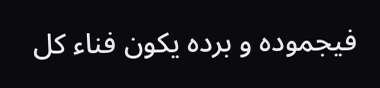فيجموده و برده يكون فناء كل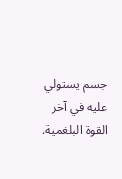جسم يستولي عليه في آخر القوة البلغمية.